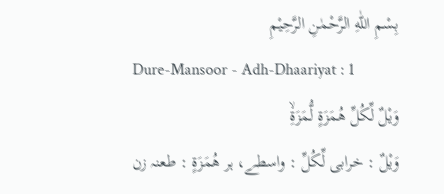بِسْمِ اللّٰهِ الرَّحْمٰنِ الرَّحِيْمِ
Dure-Mansoor - Adh-Dhaariyat : 1
وَیْلٌ لِّكُلِّ هُمَزَةٍ لُّمَزَةِۙ
وَيْلٌ : خرابی لِّكُلِّ : واسطے، ہر هُمَزَةٍ : طعنہ زن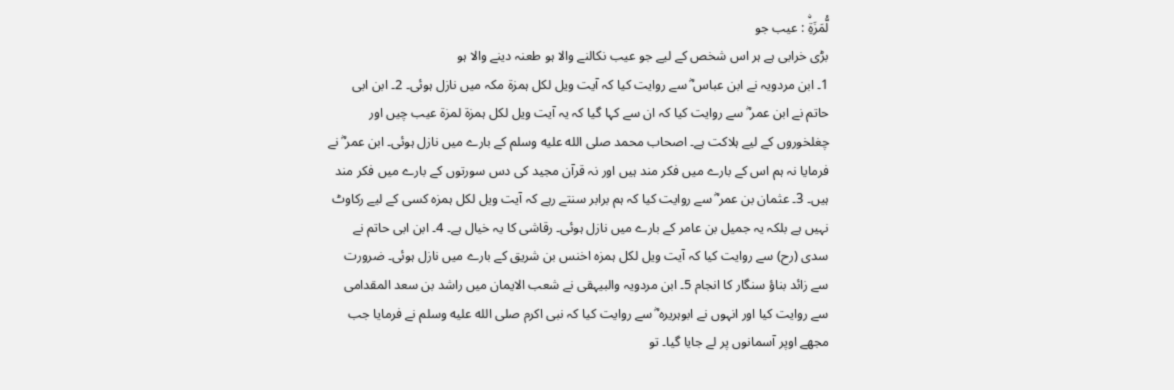لُّمَزَةِۨ : عیب جو
بڑی خرابی ہے ہر اس شخص کے لیے جو عیب نکالنے والا ہو طعنہ دینے والا ہو
1۔ ابن مردویہ نے ابن عباس ؓ سے روایت کیا کہ آیت ویل لکل ہمزۃ مکہ میں نازل ہوئی۔ 2۔ ابن ابی حاتم نے ابن عمر ؓ سے روایت کیا کہ ان سے کہا گیا کہ یہ آیت ویل لکل ہمزۃ لمزۃ عیب چیں اور چغلخوروں کے لیے ہلاکت ہے۔ اصحاب محمد صلى الله عليه وسلم کے بارے میں نازل ہوئی۔ ابن عمر ؓ نے فرمایا نہ ہم اس کے بارے میں فکر مند ہیں اور نہ قرآن مجید کی دس سورتوں کے بارے میں فکر مند ہیں۔ 3۔ عثمان بن عمر ؓ سے روایت کیا کہ ہم برابر سنتے رہے کہ آیت ویل لکل ہمزہ کسی کے لیے رکاوٹ نہیں ہے بلکہ یہ جمیل بن عامر کے بارے میں نازل ہوئی۔ رقاشی کا یہ خیال ہے۔ 4۔ ابن ابی حاتم نے سدی (رح) سے روایت کیا کہ آیت ویل لکل ہمزہ اخنس بن شریق کے بارے میں نازل ہوئی۔ ضرورت سے زائد بناؤ سنگار کا انجام 5۔ ابن مردویہ والبیہقی نے شعب الایمان میں راشد بن سعد المقدامی سے روایت کیا اور انہوں نے ابوہریرہ ؓ سے روایت کیا کہ نبی اکرم صلى الله عليه وسلم نے فرمایا جب مجھے اوپر آسمانوں پر لے جایا گیا۔ تو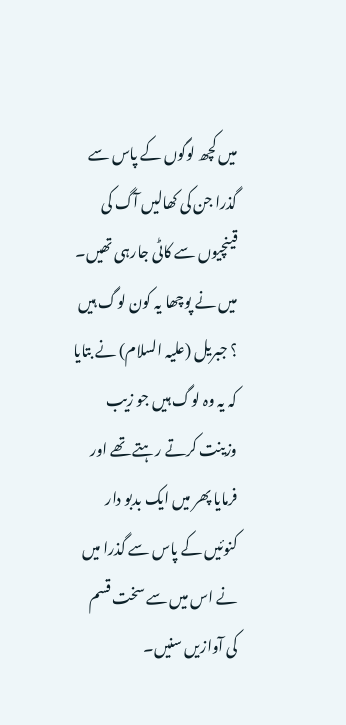میں کچھ لوگوں کے پاس سے گذرا جن کی کھالیں آگ کی قینچیوں سے کاٹی جارہی تھیں۔ میں نے پوچھا یہ کون لوگ ہیں ؟ جبریل (علیہ السلام) نے بتایا کہ یہ وہ لوگ ہیں جو زیب وزینت کرتے رہتے تھے اور فرمایا پھر میں ایک بدبو دار کنوئیں کے پاس سے گذرا میں نے اس میں سے سخت قسم کی آوازیں سنیں۔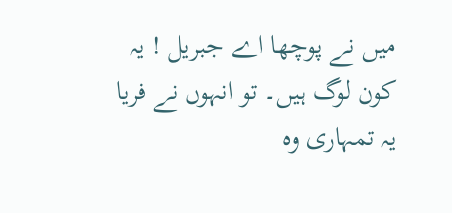میں نے پوچھا اے جبریل ! یہ کون لوگ ہیں۔ تو انہوں نے فریا یہ تمہاری وہ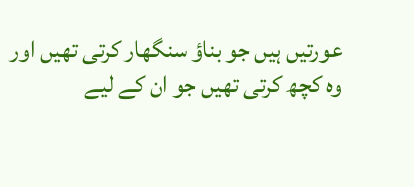عورتیں ہیں جو بناؤ سنگھار کرتی تھیں اور وہ کچھ کرتی تھیں جو ان کے لیے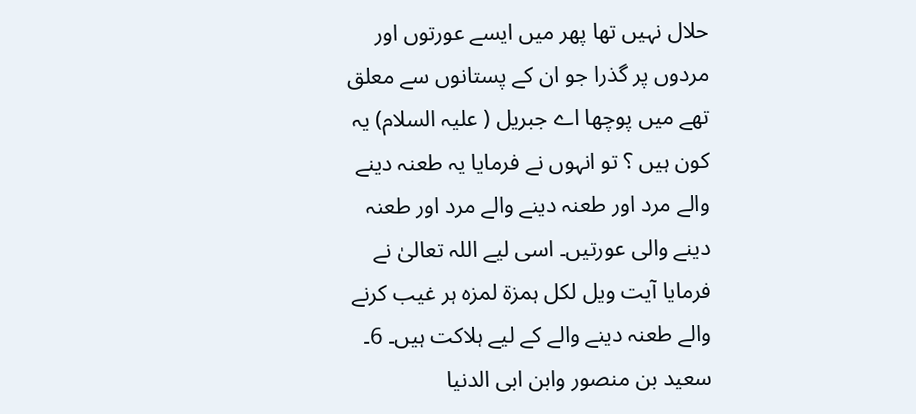حلال نہیں تھا پھر میں ایسے عورتوں اور مردوں پر گذرا جو ان کے پستانوں سے معلق تھے میں پوچھا اے جبریل ( علیہ السلام) یہ کون ہیں ؟ تو انہوں نے فرمایا یہ طعنہ دینے والے مرد اور طعنہ دینے والے مرد اور طعنہ دینے والی عورتیں۔ اسی لیے اللہ تعالیٰ نے فرمایا آیت ویل لکل ہمزۃ لمزہ ہر غیب کرنے والے طعنہ دینے والے کے لیے ہلاکت ہیں۔ 6۔ سعید بن منصور وابن ابی الدنیا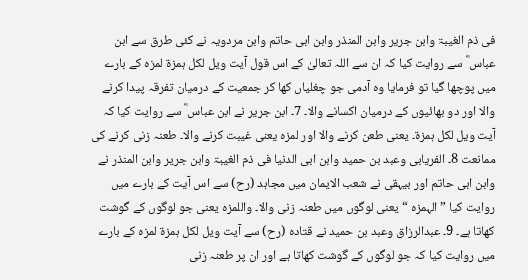فی ذم الغیبۃ وابن جریر وابن المنذر وابن ابی حاتم وابن مردویہ نے کئی طرق سے ابن عباس ؓ سے روایت کیا کہ ان سے اللہ تعالیٰ کے اس قول آیت ویل لکل ہمزۃ لمزہ کے بارے میں پوچھا گیا تو فرمایا وہ آدمی جو چغلیاں کھا کر جمعیت کے درمیان تفرقہ پیدا کرنے والا اور دو بھائیوں کے درمیان اکسانے والا۔ 7۔ ابن جریر نے ابن عباس ؓ سے روایت کیا کہ آیت ویل لکل ہمزۃ۔ یعنی طعن کرنے والا اور لمزہ یعنی غیبت کرنے والا۔ طعنہ زنی کرنے کی ممانعت 8۔ الفریابی وعبد بن حمید وابن ابی الدنیا فی ذم الغیبۃ وابن جریر وابن المنذر نے وابن ابی حاتم اور بیہقی نے شعب الایمان میں مجاہد (رح) سے اس آیت کے بارے میں روایت کیا ” الہمزہ “ یعنی لوگوں میں طعنہ زنی والا۔ واللمزہ یعنی جو لوگوں کے گوشت کھاتا ہے۔ 9۔ عبدالرزاق وعبد بن حمید نے قتادہ (رح) سے آیت ویل لکل ہمزۃ لمزہ کے بارے میں روایت کیا کہ جو لوگوں کے گوشت کھاتا ہے اور ان پر طعنہ زنی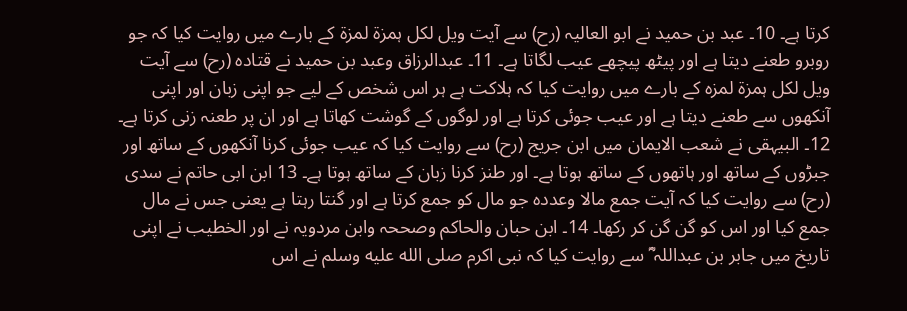کرتا ہے۔ 10۔ عبد بن حمید نے ابو العالیہ (رح) سے آیت ویل لکل ہمزۃ لمزۃ کے بارے میں روایت کیا کہ جو روبرو طعنے دیتا ہے اور پیٹھ پیچھے عیب لگاتا ہے۔ 11۔ عبدالرزاق وعبد بن حمید نے قتادہ (رح) سے آیت ویل لکل ہمزۃ لمزہ کے بارے میں روایت کیا کہ ہلاکت ہے ہر اس شخص کے لیے جو اپنی زبان اور اپنی آنکھوں سے طعنے دیتا ہے اور عیب جوئی کرتا ہے اور لوگوں کے گوشت کھاتا ہے اور ان پر طعنہ زنی کرتا ہے۔ 12۔ البیہقی نے شعب الایمان میں ابن جریج (رح) سے روایت کیا کہ عیب جوئی کرنا آنکھوں کے ساتھ اور جبڑوں کے ساتھ اور ہاتھوں کے ساتھ ہوتا ہے۔ اور طنز کرنا زبان کے ساتھ ہوتا ہے۔ 13 ابن ابی حاتم نے سدی (رح) سے روایت کیا کہ آیت جمع مالا وعددہ جو مال کو جمع کرتا ہے اور گنتا رہتا ہے یعنی جس نے مال جمع کیا اور اس کو گن گن کر رکھا۔ 14۔ ابن حبان والحاکم وصححہ وابن مردویہ نے اور الخطیب نے اپنی تاریخ میں جابر بن عبداللہ ؓ سے روایت کیا کہ نبی اکرم صلى الله عليه وسلم نے اس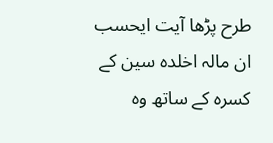طرح پڑھا آیت ایحسب ان مالہ اخلدہ سین کے کسرہ کے ساتھ وہ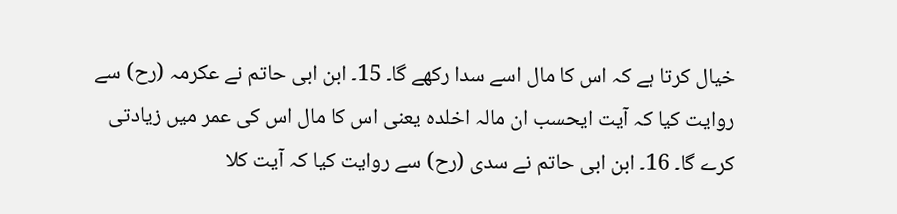خیال کرتا ہے کہ اس کا مال اسے سدا رکھے گا۔ 15۔ ابن ابی حاتم نے عکرمہ (رح) سے روایت کیا کہ آیت ایحسب ان مالہ اخلدہ یعنی اس کا مال اس کی عمر میں زیادتی کرے گا۔ 16۔ ابن ابی حاتم نے سدی (رح) سے روایت کیا کہ آیت کلا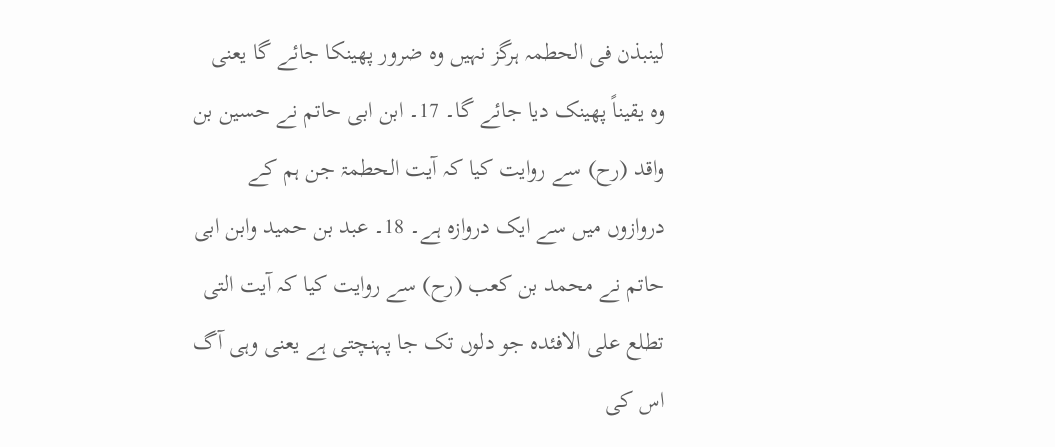لینبذن فی الحطمہ ہرگز نہیں وہ ضرور پھینکا جائے گا یعنی وہ یقیناً پھینک دیا جائے گا۔ 17۔ ابن ابی حاتم نے حسین بن واقد (رح) سے روایت کیا کہ آیت الحطمۃ جن ہم کے دروازوں میں سے ایک دروازہ ہے۔ 18۔ عبد بن حمید وابن ابی حاتم نے محمد بن کعب (رح) سے روایت کیا کہ آیت التی تطلع علی الافئدہ جو دلوں تک جا پہنچتی ہے یعنی وہی آگ اس کی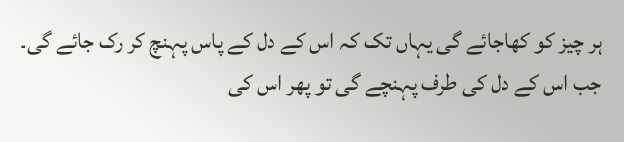ہر چیز کو کھاجائے گی یہاں تک کہ اس کے دل کے پاس پہنچ کر رک جائے گی۔ جب اس کے دل کی طرف پہنچے گی تو پھر اس کی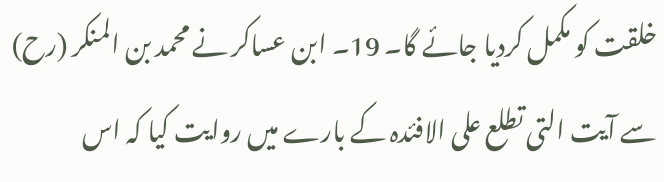خلقت کو مکمل کردیا جائے گا۔ 19۔ ابن عساکر نے محمد بن المنکر (رح) سے آیت التی تطلع علی الافئدہ کے بارے میں روایت کیا کہ اس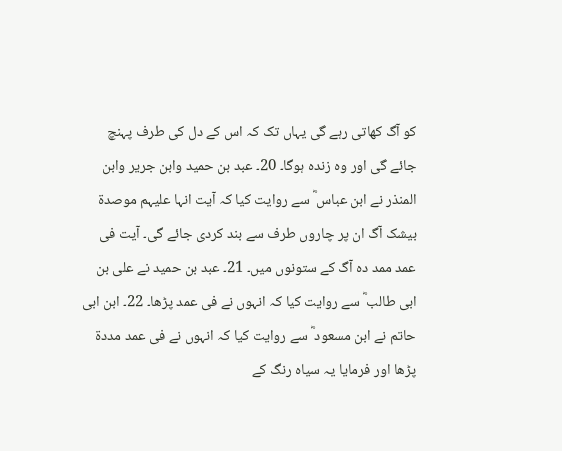کو آگ کھاتی رہے گی یہاں تک کہ اس کے دل کی طرف پہنچ جائے گی اور وہ زندہ ہوگا۔ 20۔ عبد بن حمید وابن جریر وابن المنذر نے ابن عباس ؓ سے روایت کیا کہ آیت انہا علیہم موصدۃ بیشک آگ ان پر چاروں طرف سے بند کردی جائے گی۔ آیت فی عمد ممد دہ آگ کے ستونوں میں۔ 21۔ عبد بن حمید نے علی بن ابی طالب ؓ سے روایت کیا کہ انہوں نے فی عمد پڑھا۔ 22۔ ابن ابی حاتم نے ابن مسعود ؓ سے روایت کیا کہ انہوں نے فی عمد مددۃ پڑھا اور فرمایا یہ سیاہ رنگ کے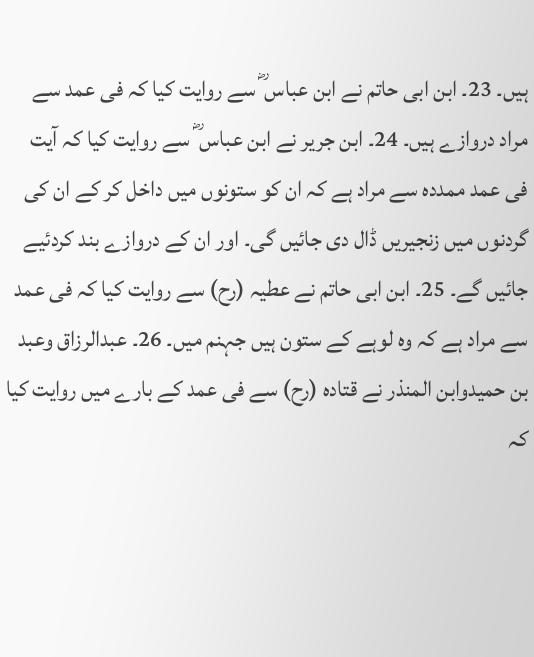ہیں۔ 23۔ ابن ابی حاتم نے ابن عباس ؓ سے روایت کیا کہ فی عمد سے مراد دروازے ہیں۔ 24۔ ابن جریر نے ابن عباس ؓ سے روایت کیا کہ آیت فی عمد ممددہ سے مراد ہے کہ ان کو ستونوں میں داخل کر کے ان کی گردنوں میں زنجیریں ڈال دی جائیں گی۔ اور ان کے دروازے بند کردئیے جائیں گے۔ 25۔ ابن ابی حاتم نے عطیہ (رح) سے روایت کیا کہ فی عمد سے مراد ہے کہ وہ لوہے کے ستون ہیں جہنم میں۔ 26۔ عبدالرزاق وعبد بن حمیدوابن المنذر نے قتادہ (رح) سے فی عمد کے بارے میں روایت کیا کہ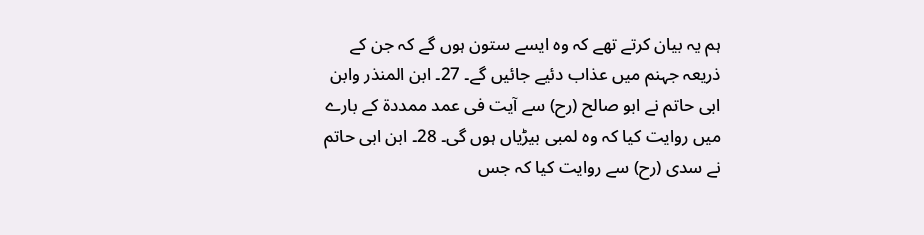ہم یہ بیان کرتے تھے کہ وہ ایسے ستون ہوں گے کہ جن کے ذریعہ جہنم میں عذاب دئیے جائیں گے۔ 27۔ ابن المنذر وابن ابی حاتم نے ابو صالح (رح) سے آیت فی عمد ممددۃ کے بارے میں روایت کیا کہ وہ لمبی بیڑیاں ہوں گی۔ 28۔ ابن ابی حاتم نے سدی (رح) سے روایت کیا کہ جس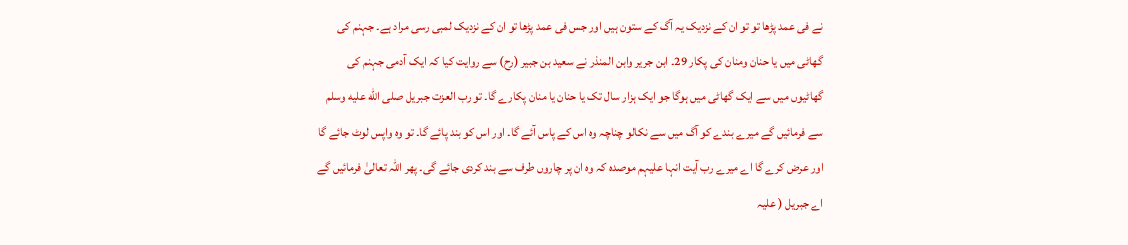نے فی عمد پڑھا تو تو ان کے نزدیک یہ آگ کے ستون ہیں اور جس فی عمد پڑھا تو ان کے نزدیک لمبی رسی مراد ہے۔ جہنم کی گھاٹی میں یا حنان ومنان کی پکار 29۔ ابن جریر وابن المنذر نے سعید بن جبیر (رح) سے روایت کیا کہ ایک آدمی جہنم کی گھاٹیوں میں سے ایک گھاٹی میں ہوگا جو ایک ہزار سال تک یا حنان یا منان پکارے گا۔ تو رب العزت جبریل صلى الله عليه وسلم سے فرمائیں گے میرے بندے کو آگ میں سے نکالو چناچہ وہ اس کے پاس آئے گا۔ اور اس کو بند پائے گا۔ تو وہ واپس لوٹ جائے گا اور عرض کرے گا اے میرے رب آیت انہا علیہم موصدہ کہ وہ ان پر چاروں طرف سے بند کردی جائے گی۔ پھر اللہ تعالیٰ فرمائیں گے اے جبریل ( علیہ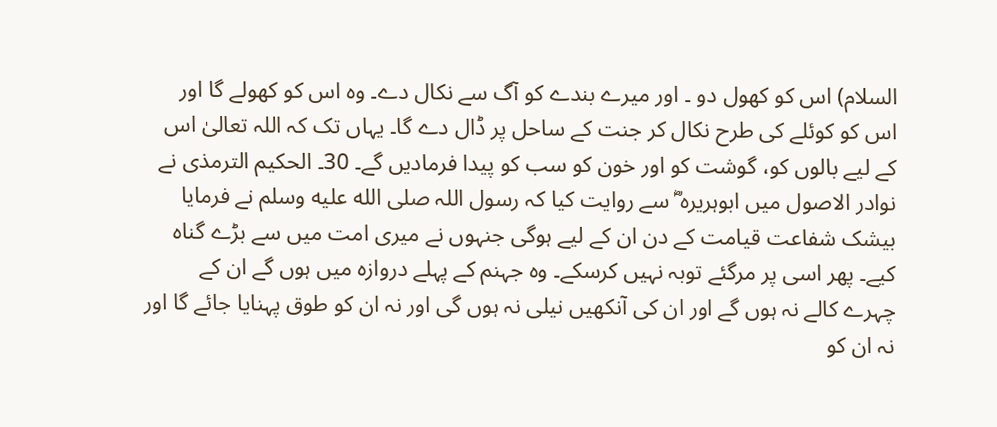السلام) اس کو کھول دو ۔ اور میرے بندے کو آگ سے نکال دے۔ وہ اس کو کھولے گا اور اس کو کوئلے کی طرح نکال کر جنت کے ساحل پر ڈال دے گا۔ یہاں تک کہ اللہ تعالیٰ اس کے لیے بالوں کو، گوشت کو اور خون کو سب کو پیدا فرمادیں گے۔ 30۔ الحکیم الترمذی نے نوادر الاصول میں ابوہریرہ ؓ سے روایت کیا کہ رسول اللہ صلى الله عليه وسلم نے فرمایا بیشک شفاعت قیامت کے دن ان کے لیے ہوگی جنہوں نے میری امت میں سے بڑے گناہ کیے۔ پھر اسی پر مرگئے توبہ نہیں کرسکے۔ وہ جہنم کے پہلے دروازہ میں ہوں گے ان کے چہرے کالے نہ ہوں گے اور ان کی آنکھیں نیلی نہ ہوں گی اور نہ ان کو طوق پہنایا جائے گا اور نہ ان کو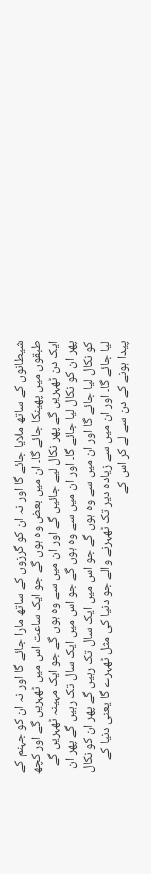شیطانوں کے ساتھ ملایا جائے گا اور نہ ان کو گرزوں کے ساتھ مارا جائے گا اور نہ ان کو جہنم کے طبقوں میں پھینکا جائے گا۔ ان میں بعض وہ ہوں گے جو ایک ساعت اس میں ٹھہریں گے اور کچھ ایک دن ٹھہریں گے پھر نکال لیے جائیں گے اور ان میں سے وہ ہوں گے جو ایک مہینہ ٹھہریں گے پھر ان کو نکال لیا جائے گا۔ اور ان میں سے وہ ہوں گے جو اس میں ایک سال تک رہیں گے پھر ان کو نکال لیا جائے گا اور ان میں سے وہ ہوں گے جو اس میں ایک سال تک رہیں گے پھر ان کو نکال لیا جائے گا۔ اور ان میں سے زیادہ دیر تک ٹھہرنے والے جو دنیا کی مثل ٹھہرے گا یعنی دنیا کے پیدا ہونے کے دن سے لے کر اس کے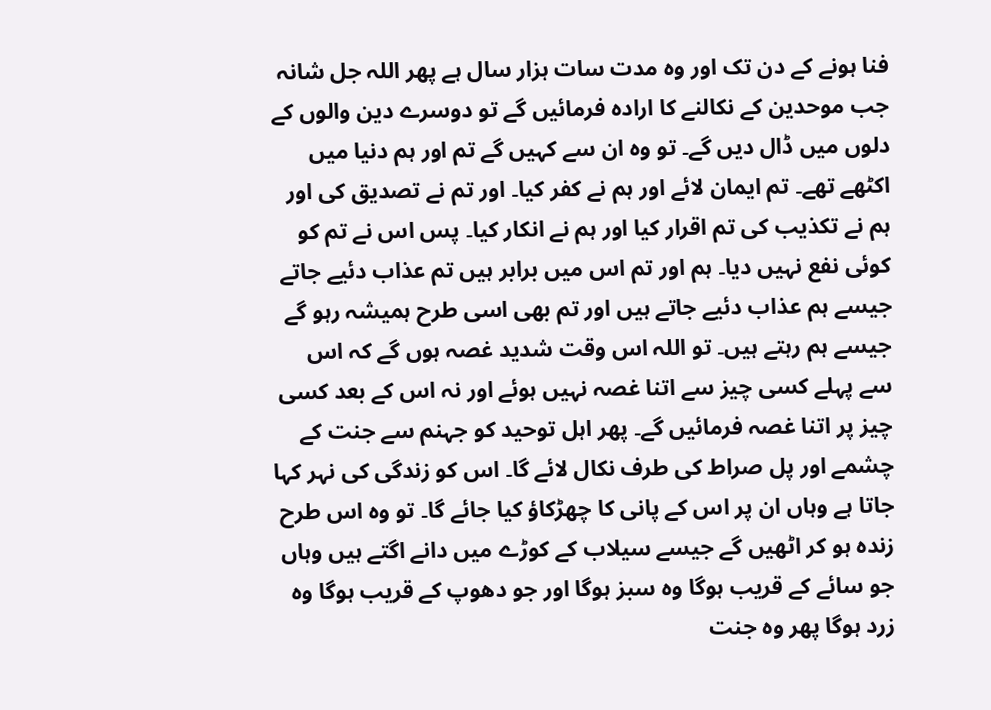فنا ہونے کے دن تک اور وہ مدت سات ہزار سال ہے پھر اللہ جل شانہ جب موحدین کے نکالنے کا ارادہ فرمائیں گے تو دوسرے دین والوں کے دلوں میں ڈال دیں گے۔ تو وہ ان سے کہیں گے تم اور ہم دنیا میں اکٹھے تھے۔ تم ایمان لائے اور ہم نے کفر کیا۔ اور تم نے تصدیق کی اور ہم نے تکذیب کی تم اقرار کیا اور ہم نے انکار کیا۔ پس اس نے تم کو کوئی نفع نہیں دیا۔ ہم اور تم اس میں برابر ہیں تم عذاب دئیے جاتے جیسے ہم عذاب دئیے جاتے ہیں اور تم بھی اسی طرح ہمیشہ رہو گے جیسے ہم رہتے ہیں۔ تو اللہ اس وقت شدید غصہ ہوں گے کہ اس سے پہلے کسی چیز سے اتنا غصہ نہیں ہوئے اور نہ اس کے بعد کسی چیز پر اتنا غصہ فرمائیں گے۔ پھر اہل توحید کو جہنم سے جنت کے چشمے اور پل صراط کی طرف نکال لائے گا۔ اس کو زندگی کی نہر کہا جاتا ہے وہاں ان پر اس کے پانی کا چھڑکاؤ کیا جائے گا۔ تو وہ اس طرح زندہ ہو کر اٹھیں گے جیسے سیلاب کے کوڑے میں دانے اگتے ہیں وہاں جو سائے کے قریب ہوگا وہ سبز ہوگا اور جو دھوپ کے قریب ہوگا وہ زرد ہوگا پھر وہ جنت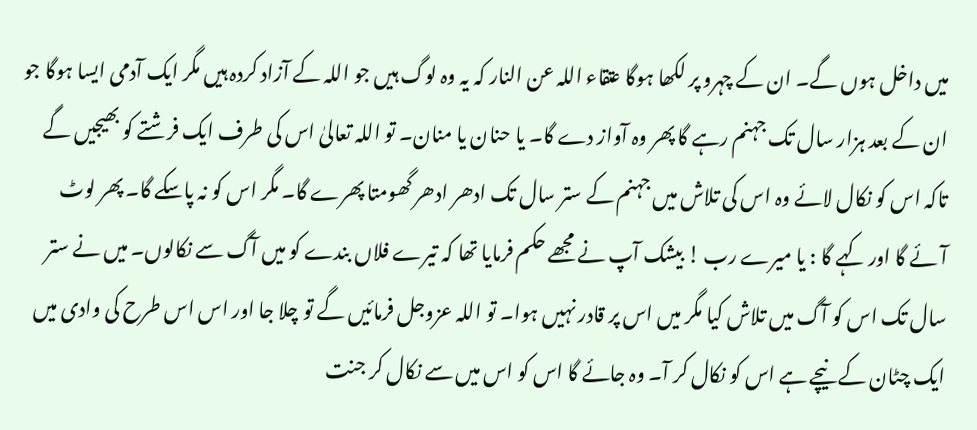میں داخل ہوں گے۔ ان کے چہرو پر لکھا ہوگا عتقاء اللہ عن النار کہ یہ وہ لوگ ہیں جو اللہ کے آزاد کردہ ہیں مگر ایک آدمی ایسا ہوگا جو ان کے بعد ہزار سال تک جہنم رہے گا پھر وہ آواز دے گا۔ یا حنان یا منان۔ تو اللہ تعالیٰ اس کی طرف ایک فرشتے کو بھیجیں گے تاکہ اس کو نکال لائے وہ اس کی تلاش میں جہنم کے ستر سال تک ادھر ادھر گھومتا پھرے گا۔ مگر اس کو نہ پاسکے گا۔ پھر لوٹ آئے گا اور کہے گا : یا میرے رب ! بیشک آپ نے مجھے حکم فرمایا تھا کہ تیرے فلاں بندے کو میں آگ سے نکالوں۔ میں نے ستر سال تک اس کو آگ میں تلاش کیا مگر میں اس پر قادر نہیں ہوا۔ تو اللہ عزوجل فرمائیں گے تو چلا جا اور اس اس طرح کی وادی میں ایک چٹان کے نیچے ہے اس کو نکال کر آ۔ وہ جائے گا اس کو اس میں سے نکال کر جنت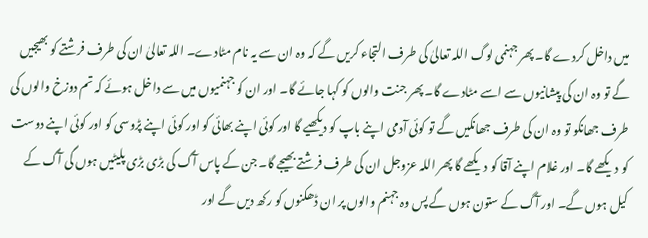میں داخل کردے گا۔ پھر جہنمی لوگ اللہ تعالیٰ کی طرف التجاء کریں گے کہ وہ ان سے یہ نام مٹادے۔ اللہ تعالیٰ ان کی طرف فرشتے کو بھیجیں گے تو وہ ان کی پیشانیوں سے اسے مٹادے گا۔ پھر جنت والوں کو کہا جائے گا۔ اور ان کو جہنمیوں میں سے داخل ہوئے کہ تم دوزخ والوں کی طرف جھانکو تو وہ ان کی طرف جھانکیں گے تو کوئی آدمی اپنے باپ کو دیکھیے گا اور کوئی اپنے بھائی کو اور کوئی اپنے پڑوسی کو اور کوئی اپنے دوست کو دیکھے گا۔ اور غلام اپنے آقا کو دیکھے گا پھر اللہ عزوجل ان کی طرف فرشتے بھیجے گا۔ جن کے پاس آگ کی بڑی بڑی پلیٹیں ہوں گی آگ کے کیل ہوں گے۔ اور آگ کے ستون ہوں گے پس وہ جہنم والوں پر ان ڈھکنوں کو رکھ دیں گے اور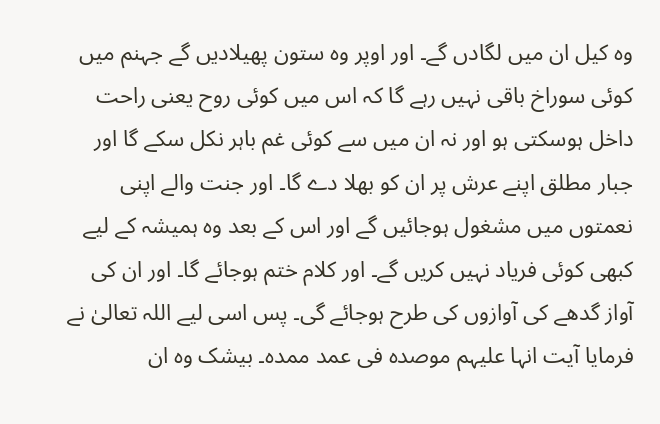وہ کیل ان میں لگادں گے۔ اور اوپر وہ ستون پھیلادیں گے جہنم میں کوئی سوراخ باقی نہیں رہے گا کہ اس میں کوئی روح یعنی راحت داخل ہوسکتی ہو اور نہ ان میں سے کوئی غم باہر نکل سکے گا اور جبار مطلق اپنے عرش پر ان کو بھلا دے گا۔ اور جنت والے اپنی نعمتوں میں مشغول ہوجائیں گے اور اس کے بعد وہ ہمیشہ کے لیے کبھی کوئی فریاد نہیں کریں گے۔ اور کلام ختم ہوجائے گا۔ اور ان کی آواز گدھے کی آوازوں کی طرح ہوجائے گی۔ پس اسی لیے اللہ تعالیٰ نے فرمایا آیت انہا علیہم موصدہ فی عمد ممدہ۔ بیشک وہ ان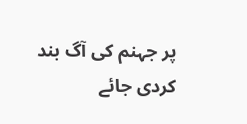پر جہنم کی آگ بند کردی جائے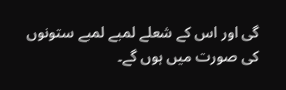گی اور اس کے شعلے لمبے لمبے ستونوں کی صورت میں ہوں گے۔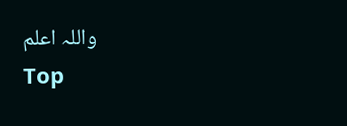واللہ اعلم
Top